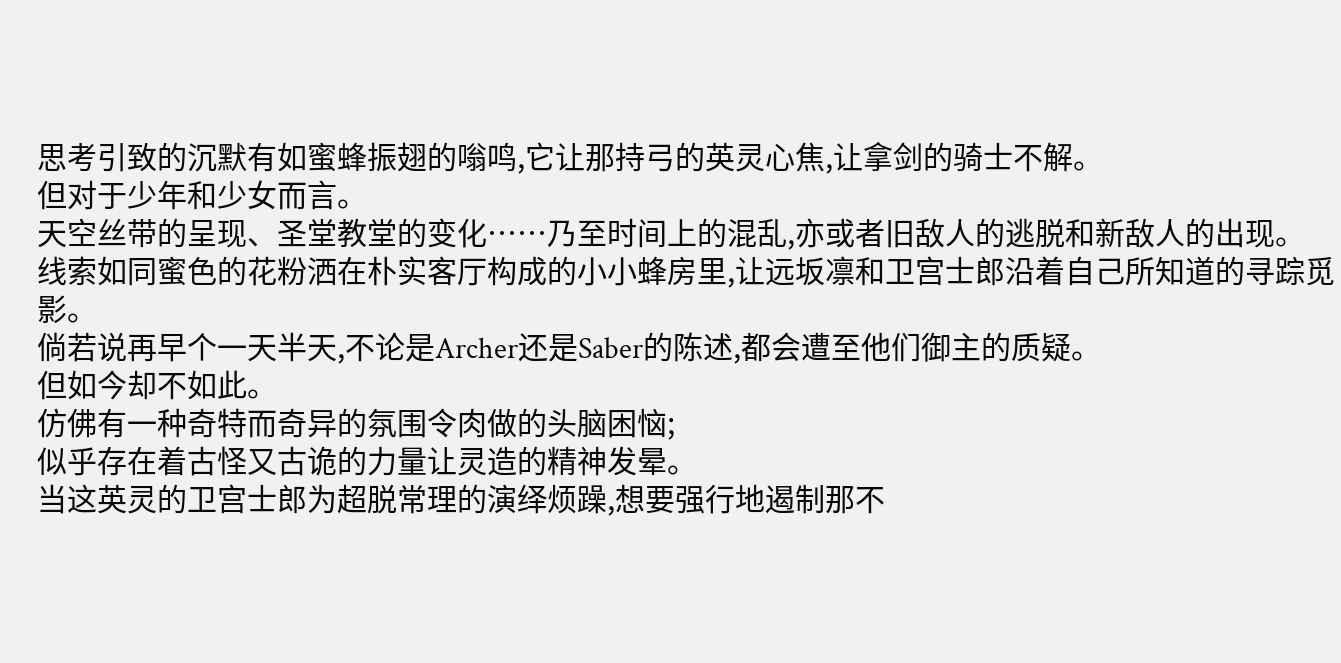思考引致的沉默有如蜜蜂振翅的嗡鸣,它让那持弓的英灵心焦,让拿剑的骑士不解。
但对于少年和少女而言。
天空丝带的呈现、圣堂教堂的变化……乃至时间上的混乱,亦或者旧敌人的逃脱和新敌人的出现。
线索如同蜜色的花粉洒在朴实客厅构成的小小蜂房里,让远坂凛和卫宫士郎沿着自己所知道的寻踪觅影。
倘若说再早个一天半天,不论是Archer还是Saber的陈述,都会遭至他们御主的质疑。
但如今却不如此。
仿佛有一种奇特而奇异的氛围令肉做的头脑困恼;
似乎存在着古怪又古诡的力量让灵造的精神发晕。
当这英灵的卫宫士郎为超脱常理的演绎烦躁,想要强行地遏制那不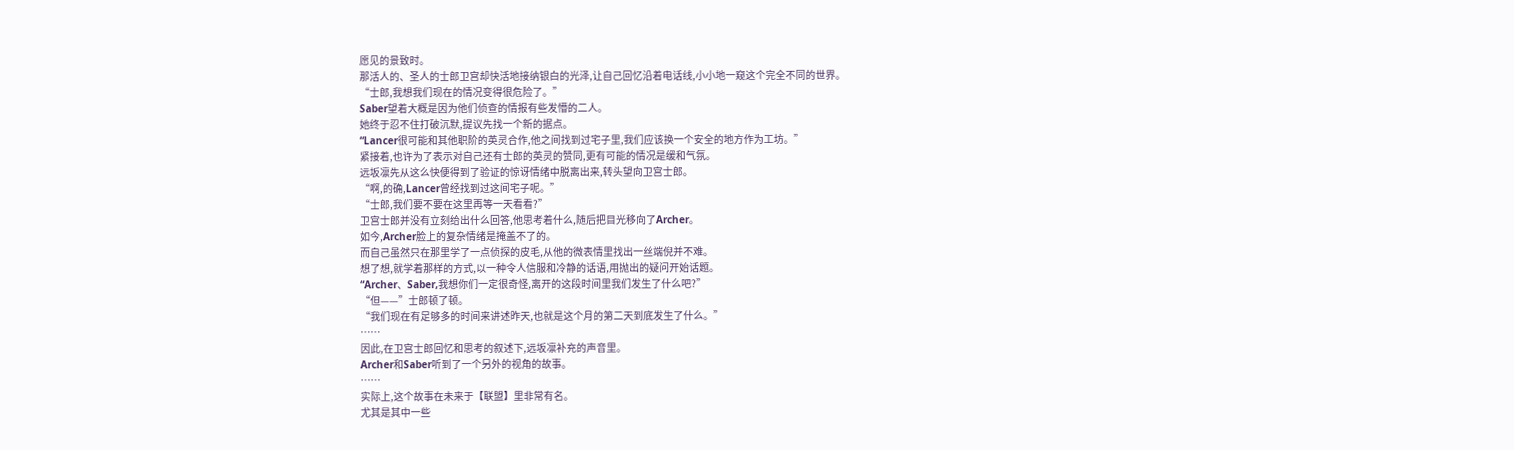愿见的景致时。
那活人的、圣人的士郎卫宫却快活地接纳银白的光泽,让自己回忆沿着电话线,小小地一窥这个完全不同的世界。
“士郎,我想我们现在的情况变得很危险了。”
Saber望着大概是因为他们侦查的情报有些发懵的二人。
她终于忍不住打破沉默,提议先找一个新的据点。
“Lancer很可能和其他职阶的英灵合作,他之间找到过宅子里,我们应该换一个安全的地方作为工坊。”
紧接着,也许为了表示对自己还有士郎的英灵的赞同,更有可能的情况是缓和气氛。
远坂凛先从这么快便得到了验证的惊讶情绪中脱离出来,转头望向卫宫士郎。
“啊,的确,Lancer曾经找到过这间宅子呢。”
“士郎,我们要不要在这里再等一天看看?”
卫宫士郎并没有立刻给出什么回答,他思考着什么,随后把目光移向了Archer。
如今,Archer脸上的复杂情绪是掩盖不了的。
而自己虽然只在那里学了一点侦探的皮毛,从他的微表情里找出一丝端倪并不难。
想了想,就学着那样的方式,以一种令人信服和冷静的话语,用抛出的疑问开始话题。
“Archer、Saber,我想你们一定很奇怪,离开的这段时间里我们发生了什么吧?”
“但——”士郎顿了顿。
“我们现在有足够多的时间来讲述昨天,也就是这个月的第二天到底发生了什么。”
……
因此,在卫宫士郎回忆和思考的叙述下,远坂凛补充的声音里。
Archer和Saber听到了一个另外的视角的故事。
……
实际上,这个故事在未来于【联盟】里非常有名。
尤其是其中一些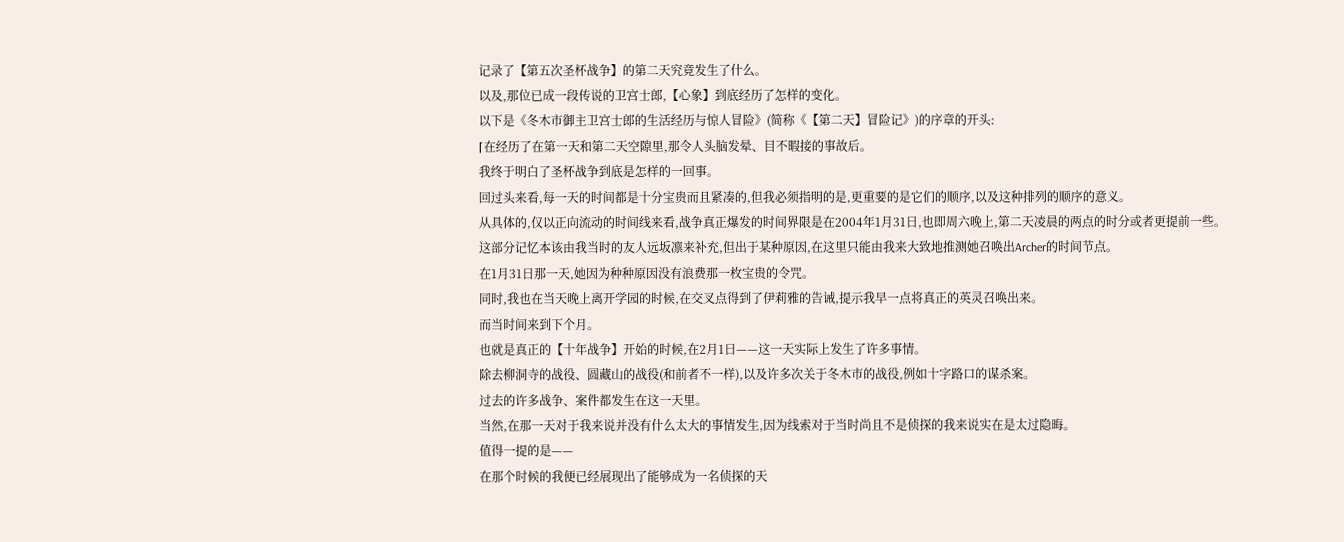记录了【第五次圣杯战争】的第二天究竟发生了什么。
以及,那位已成一段传说的卫宫士郎,【心象】到底经历了怎样的变化。
以下是《冬木市御主卫宫士郎的生活经历与惊人冒险》(简称《【第二天】冒险记》)的序章的开头:
⌈在经历了在第一天和第二天空隙里,那令人头脑发晕、目不暇接的事故后。
我终于明白了圣杯战争到底是怎样的一回事。
回过头来看,每一天的时间都是十分宝贵而且紧凑的,但我必须指明的是,更重要的是它们的顺序,以及这种排列的顺序的意义。
从具体的,仅以正向流动的时间线来看,战争真正爆发的时间界限是在2004年1月31日,也即周六晚上,第二天凌晨的两点的时分或者更提前一些。
这部分记忆本该由我当时的友人远坂凛来补充,但出于某种原因,在这里只能由我来大致地推测她召唤出Archer的时间节点。
在1月31日那一天,她因为种种原因没有浪费那一枚宝贵的令咒。
同时,我也在当天晚上离开学园的时候,在交叉点得到了伊莉雅的告诫,提示我早一点将真正的英灵召唤出来。
而当时间来到下个月。
也就是真正的【十年战争】开始的时候,在2月1日——这一天实际上发生了许多事情。
除去柳洞寺的战役、圆藏山的战役(和前者不一样),以及许多次关于冬木市的战役,例如十字路口的谋杀案。
过去的许多战争、案件都发生在这一天里。
当然,在那一天对于我来说并没有什么太大的事情发生,因为线索对于当时尚且不是侦探的我来说实在是太过隐晦。
值得一提的是——
在那个时候的我便已经展现出了能够成为一名侦探的天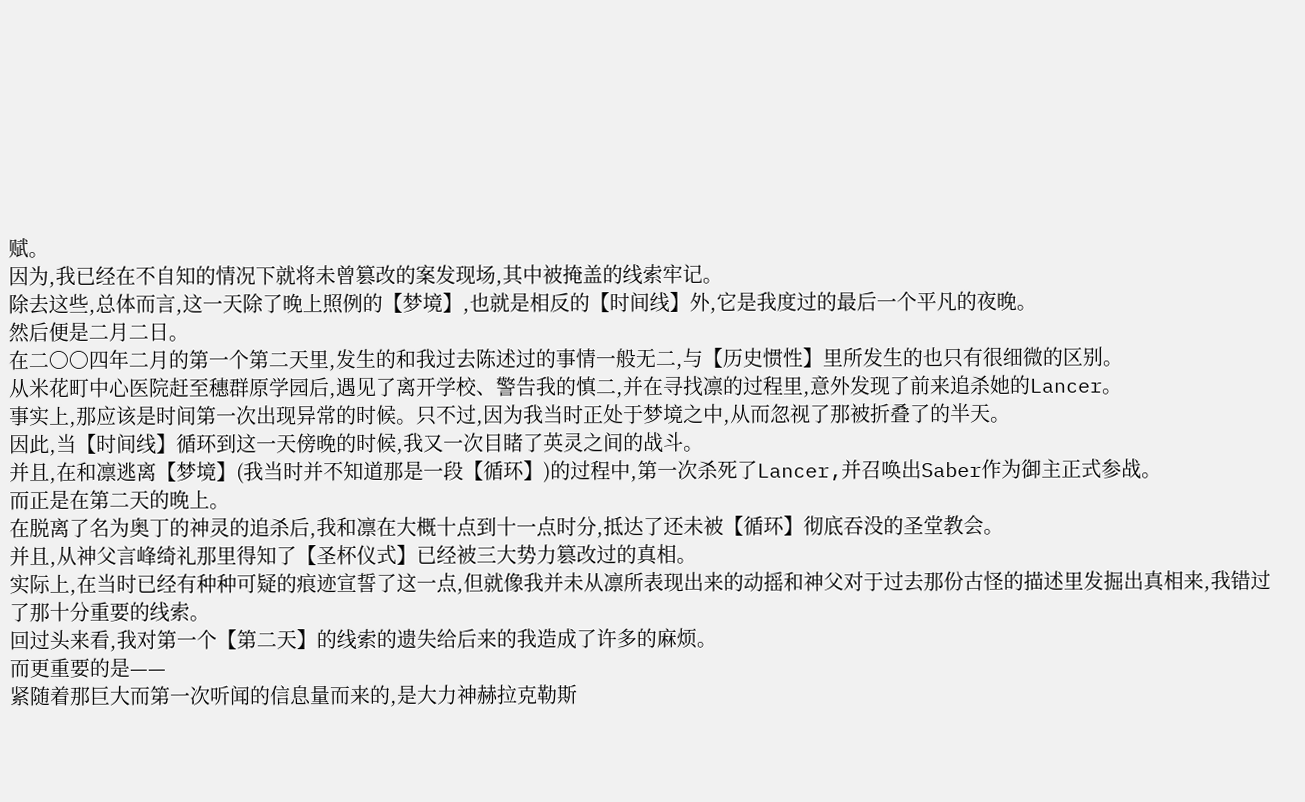赋。
因为,我已经在不自知的情况下就将未曾篡改的案发现场,其中被掩盖的线索牢记。
除去这些,总体而言,这一天除了晚上照例的【梦境】,也就是相反的【时间线】外,它是我度过的最后一个平凡的夜晚。
然后便是二月二日。
在二〇〇四年二月的第一个第二天里,发生的和我过去陈述过的事情一般无二,与【历史惯性】里所发生的也只有很细微的区别。
从米花町中心医院赶至穗群原学园后,遇见了离开学校、警告我的慎二,并在寻找凛的过程里,意外发现了前来追杀她的Lancer。
事实上,那应该是时间第一次出现异常的时候。只不过,因为我当时正处于梦境之中,从而忽视了那被折叠了的半天。
因此,当【时间线】循环到这一天傍晚的时候,我又一次目睹了英灵之间的战斗。
并且,在和凛逃离【梦境】(我当时并不知道那是一段【循环】)的过程中,第一次杀死了Lancer,并召唤出Saber作为御主正式参战。
而正是在第二天的晚上。
在脱离了名为奥丁的神灵的追杀后,我和凛在大概十点到十一点时分,抵达了还未被【循环】彻底吞没的圣堂教会。
并且,从神父言峰绮礼那里得知了【圣杯仪式】已经被三大势力篡改过的真相。
实际上,在当时已经有种种可疑的痕迹宣誓了这一点,但就像我并未从凛所表现出来的动摇和神父对于过去那份古怪的描述里发掘出真相来,我错过了那十分重要的线索。
回过头来看,我对第一个【第二天】的线索的遗失给后来的我造成了许多的麻烦。
而更重要的是——
紧随着那巨大而第一次听闻的信息量而来的,是大力神赫拉克勒斯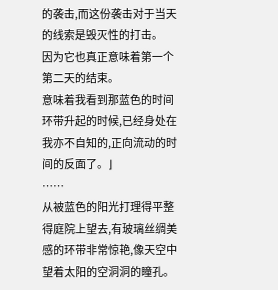的袭击,而这份袭击对于当天的线索是毁灭性的打击。
因为它也真正意味着第一个第二天的结束。
意味着我看到那蓝色的时间环带升起的时候,已经身处在我亦不自知的,正向流动的时间的反面了。⌋
……
从被蓝色的阳光打理得平整得庭院上望去,有玻璃丝绸美感的环带非常惊艳,像天空中望着太阳的空洞洞的瞳孔。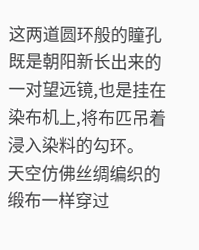这两道圆环般的瞳孔既是朝阳新长出来的一对望远镜,也是挂在染布机上,将布匹吊着浸入染料的勾环。
天空仿佛丝绸编织的缎布一样穿过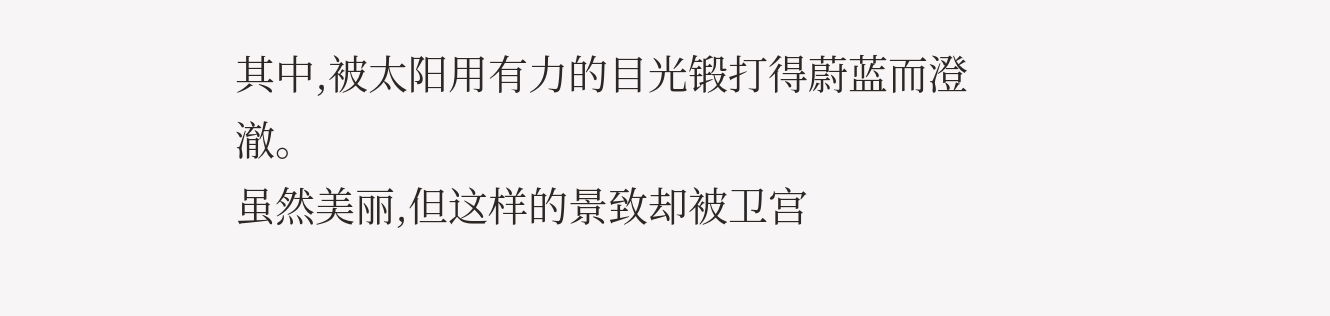其中,被太阳用有力的目光锻打得蔚蓝而澄澈。
虽然美丽,但这样的景致却被卫宫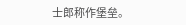士郎称作堡垒。